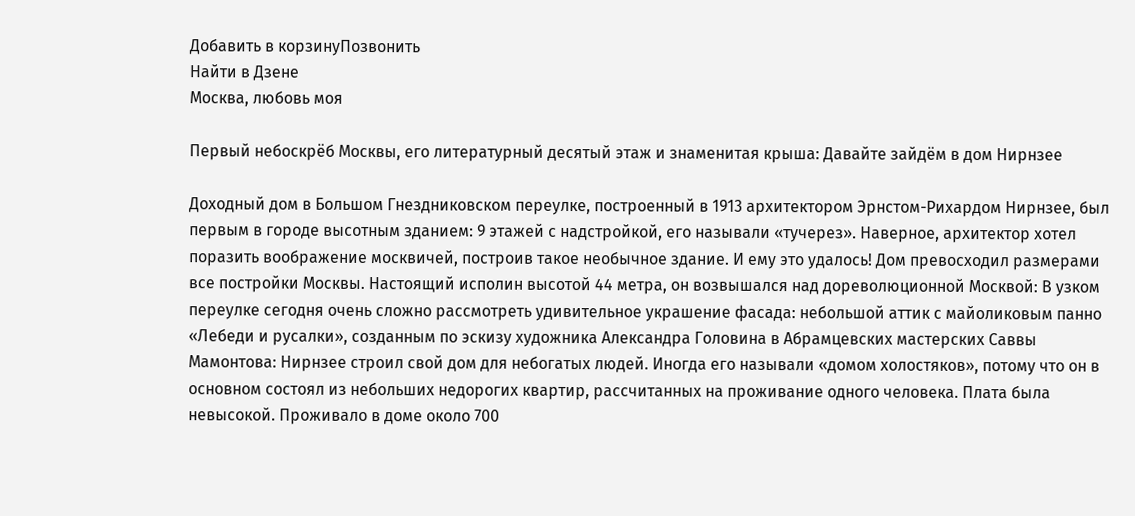Добавить в корзинуПозвонить
Найти в Дзене
Москва, любовь моя

Первый небоскрёб Москвы, его литературный десятый этаж и знаменитая крыша: Давайте зайдём в дом Нирнзее

Доходный дом в Большом Гнездниковском переулке, построенный в 1913 архитектором Эрнстом-Рихардом Нирнзее, был первым в городе высотным зданием: 9 этажей с надстройкой, его называли «тучерез». Наверное, архитектор хотел поразить воображение москвичей, построив такое необычное здание. И ему это удалось! Дом превосходил размерами все постройки Москвы. Настоящий исполин высотой 44 метра, он возвышался над дореволюционной Москвой: В узком переулке сегодня очень сложно рассмотреть удивительное украшение фасада: небольшой аттик с майоликовым панно «Лебеди и русалки», созданным по эскизу художника Александра Головина в Абрамцевских мастерских Саввы Мамонтова: Нирнзее строил свой дом для небогатых людей. Иногда его называли «домом холостяков», потому что он в основном состоял из небольших недорогих квартир, рассчитанных на проживание одного человека. Плата была невысокой. Проживало в доме около 700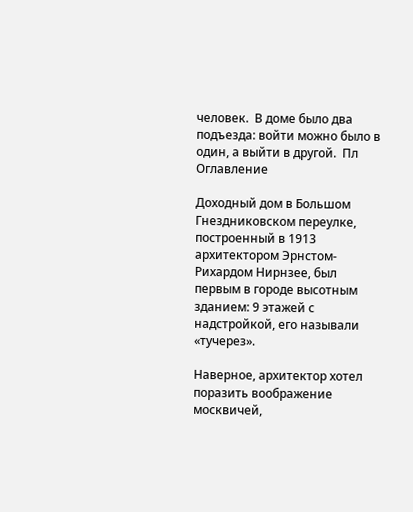человек.  В доме было два подъезда: войти можно было в один, а выйти в другой.  Пл
Оглавление

Доходный дом в Большом Гнездниковском переулке, построенный в 1913 архитектором Эрнстом-Рихардом Нирнзее, был первым в городе высотным зданием: 9 этажей с надстройкой, его называли «тучерез».

Наверное, архитектор хотел поразить воображение москвичей,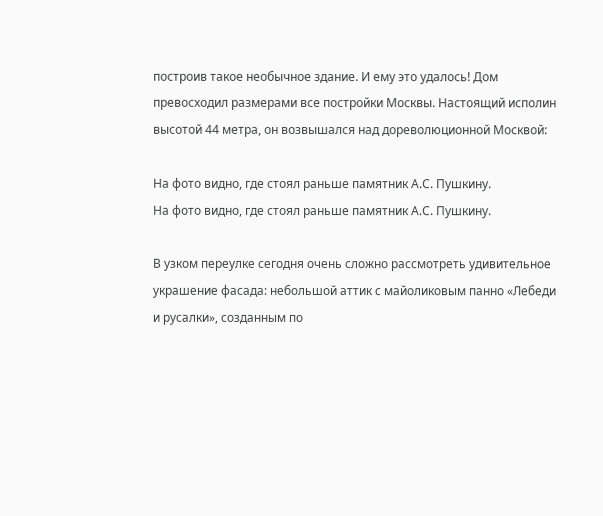построив такое необычное здание. И ему это удалось! Дом превосходил размерами все постройки Москвы. Настоящий исполин высотой 44 метра, он возвышался над дореволюционной Москвой:

На фото видно, где стоял раньше памятник А.С. Пушкину.
На фото видно, где стоял раньше памятник А.С. Пушкину.

В узком переулке сегодня очень сложно рассмотреть удивительное украшение фасада: небольшой аттик с майоликовым панно «Лебеди и русалки», созданным по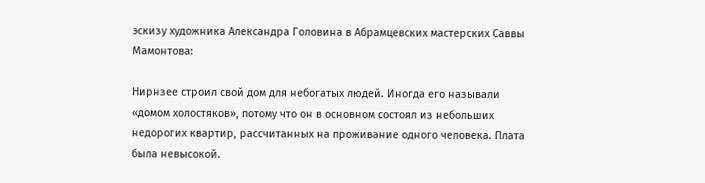эскизу художника Александра Головина в Абрамцевских мастерских Саввы Мамонтова:

Нирнзее строил свой дом для небогатых людей. Иногда его называли «домом холостяков», потому что он в основном состоял из небольших недорогих квартир, рассчитанных на проживание одного человека. Плата была невысокой.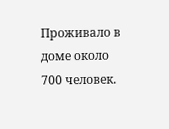Проживало в доме около 700 человек.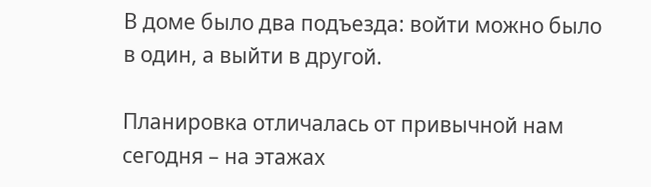В доме было два подъезда: войти можно было в один, а выйти в другой.

Планировка отличалась от привычной нам сегодня – на этажах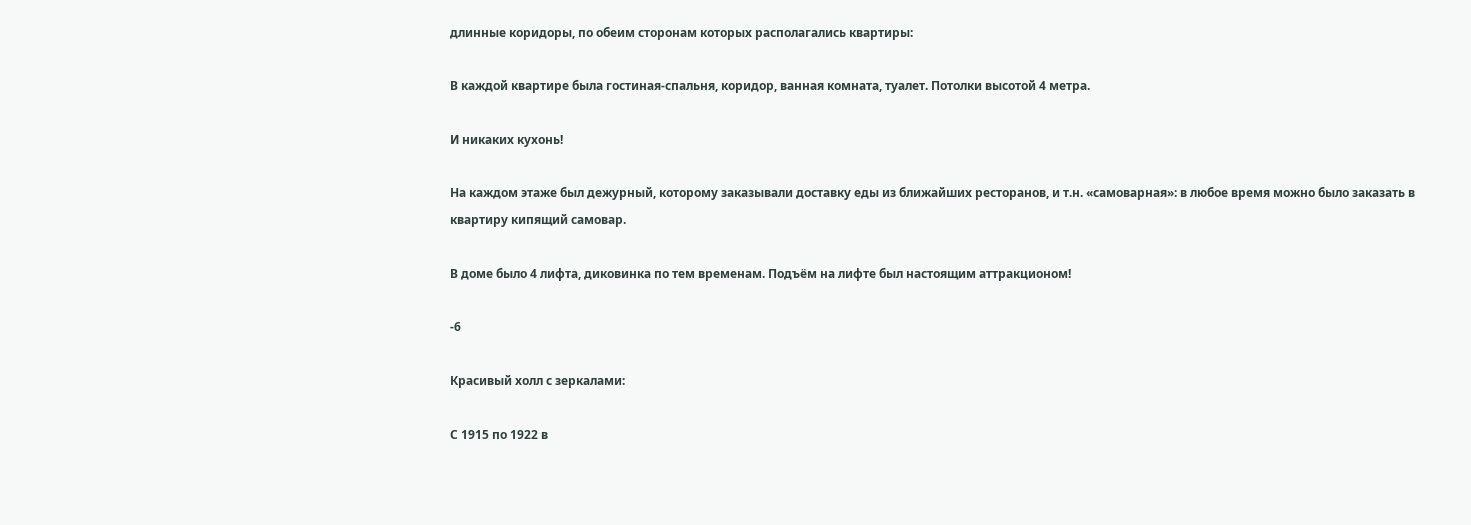длинные коридоры, по обеим сторонам которых располагались квартиры:

В каждой квартире была гостиная-спальня, коридор, ванная комната, туалет. Потолки высотой 4 метра.

И никаких кухонь!

На каждом этаже был дежурный, которому заказывали доставку еды из ближайших ресторанов, и т.н. «самоварная»: в любое время можно было заказать в квартиру кипящий самовар.

В доме было 4 лифта, диковинка по тем временам. Подъём на лифте был настоящим аттракционом!

-6

Красивый холл с зеркалами:

С 1915 по 1922 в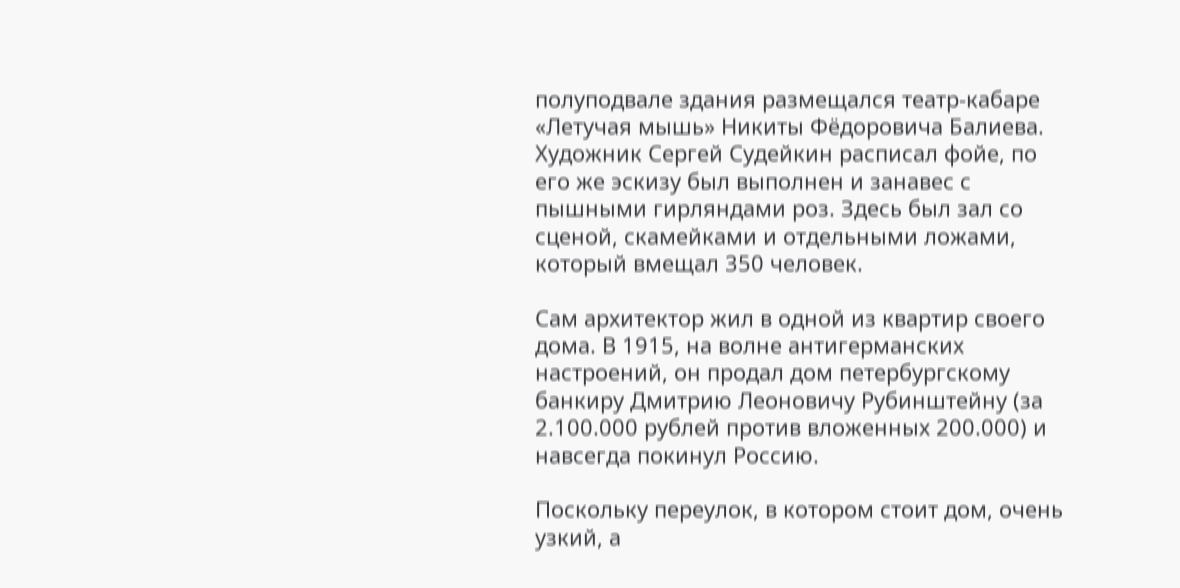полуподвале здания размещался театр-кабаре «Летучая мышь» Никиты Фёдоровича Балиева. Художник Сергей Судейкин расписал фойе, по его же эскизу был выполнен и занавес с пышными гирляндами роз. Здесь был зал со сценой, скамейками и отдельными ложами, который вмещал 350 человек.

Сам архитектор жил в одной из квартир своего дома. В 1915, на волне антигерманских настроений, он продал дом петербургскому банкиру Дмитрию Леоновичу Рубинштейну (за 2.100.000 рублей против вложенных 200.000) и навсегда покинул Россию.

Поскольку переулок, в котором стоит дом, очень узкий, а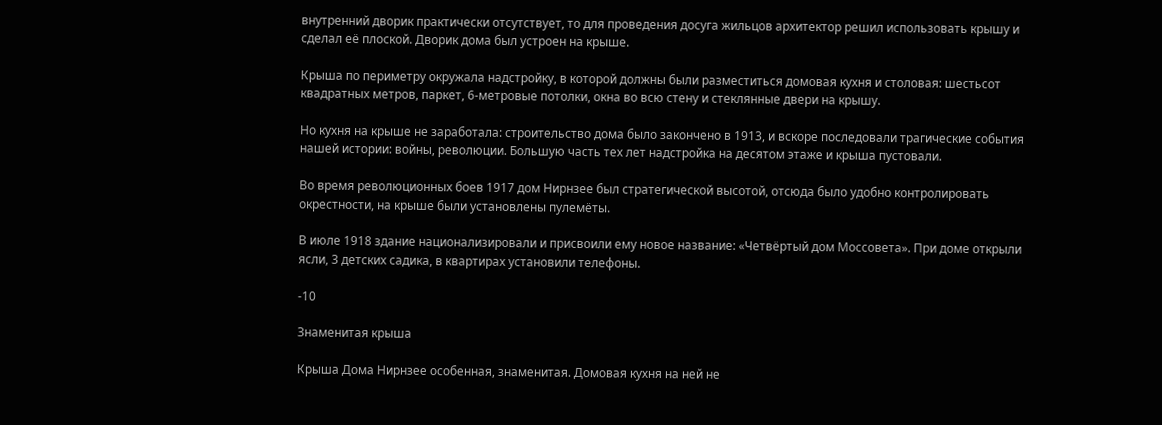внутренний дворик практически отсутствует, то для проведения досуга жильцов архитектор решил использовать крышу и сделал её плоской. Дворик дома был устроен на крыше.

Крыша по периметру окружала надстройку, в которой должны были разместиться домовая кухня и столовая: шестьсот квадратных метров, паркет, 6-метровые потолки, окна во всю стену и стеклянные двери на крышу.

Но кухня на крыше не заработала: строительство дома было закончено в 1913, и вскоре последовали трагические события нашей истории: войны, революции. Большую часть тех лет надстройка на десятом этаже и крыша пустовали.

Во время революционных боев 1917 дом Нирнзее был стратегической высотой, отсюда было удобно контролировать окрестности, на крыше были установлены пулемёты.

В июле 1918 здание национализировали и присвоили ему новое название: «Четвёртый дом Моссовета». При доме открыли ясли, 3 детских садика, в квартирах установили телефоны.

-10

Знаменитая крыша

Крыша Дома Нирнзее особенная, знаменитая. Домовая кухня на ней не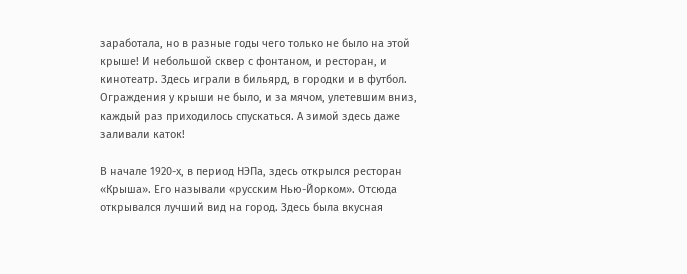заработала, но в разные годы чего только не было на этой крыше! И небольшой сквер с фонтаном, и ресторан, и кинотеатр. Здесь играли в бильярд, в городки и в футбол. Ограждения у крыши не было, и за мячом, улетевшим вниз, каждый раз приходилось спускаться. А зимой здесь даже заливали каток!

В начале 1920-х, в период НЭПа, здесь открылся ресторан «Крыша». Его называли «русским Нью-Йорком». Отсюда открывался лучший вид на город. Здесь была вкусная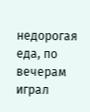недорогая еда, по вечерам играл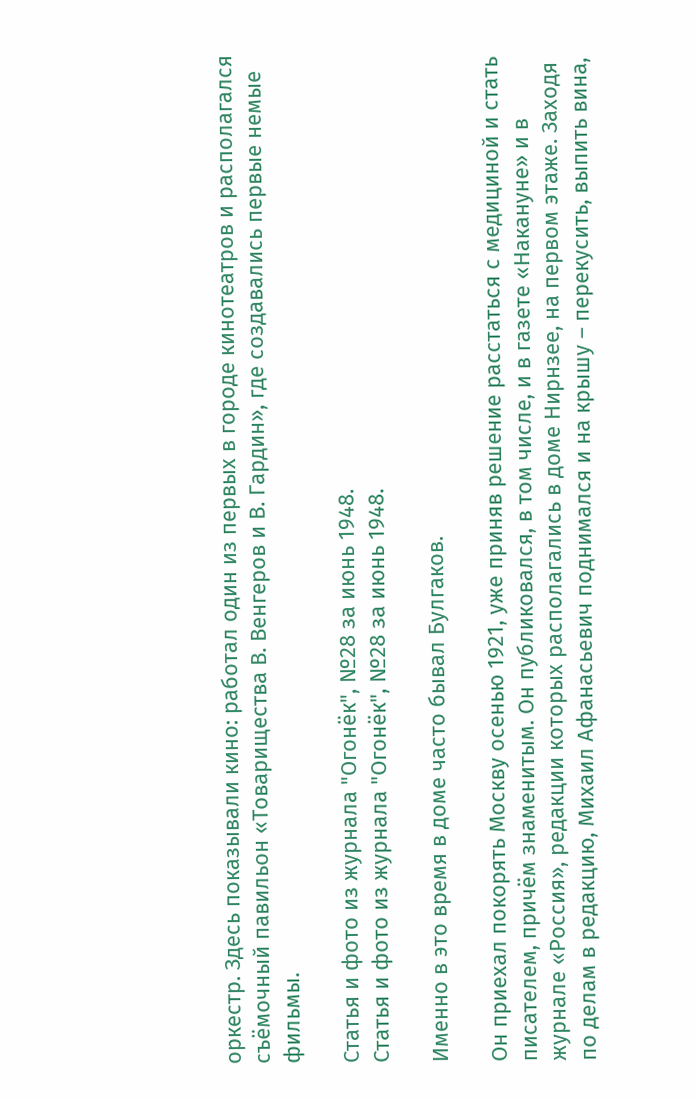оркестр. Здесь показывали кино: работал один из первых в городе кинотеатров и располагался съёмочный павильон «Товарищества В. Венгеров и В. Гардин», где создавались первые немые фильмы.

Статья и фото из журнала "Огонёк", №28 за июнь 1948.
Статья и фото из журнала "Огонёк", №28 за июнь 1948.

Именно в это время в доме часто бывал Булгаков.

Он приехал покорять Москву осенью 1921, уже приняв решение расстаться с медициной и стать писателем, причём знаменитым. Он публиковался, в том числе, и в газете «Накануне» и в журнале «Россия», редакции которых располагались в доме Нирнзее, на первом этаже. Заходя по делам в редакцию, Михаил Афанасьевич поднимался и на крышу – перекусить, выпить вина,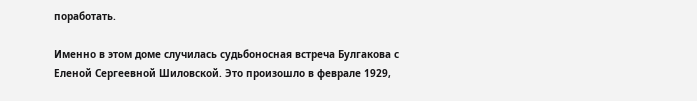поработать.

Именно в этом доме случилась судьбоносная встреча Булгакова с Еленой Сергеевной Шиловской. Это произошло в феврале 1929,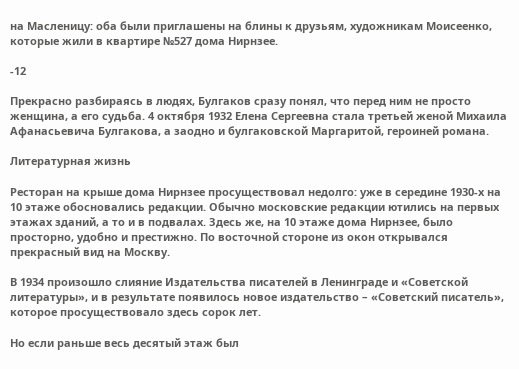на Масленицу: оба были приглашены на блины к друзьям, художникам Моисеенко, которые жили в квартире №527 дома Нирнзее.

-12

Прекрасно разбираясь в людях, Булгаков сразу понял, что перед ним не просто женщина, а его судьба. 4 октября 1932 Елена Сергеевна стала третьей женой Михаила Афанасьевича Булгакова, а заодно и булгаковской Маргаритой, героиней романа.

Литературная жизнь

Ресторан на крыше дома Нирнзее просуществовал недолго: уже в середине 1930-х на 10 этаже обосновались редакции. Обычно московские редакции ютились на первых этажах зданий, а то и в подвалах. Здесь же, на 10 этаже дома Нирнзее, было просторно, удобно и престижно. По восточной стороне из окон открывался прекрасный вид на Москву.

В 1934 произошло слияние Издательства писателей в Ленинграде и «Советской литературы», и в результате появилось новое издательство – «Советский писатель», которое просуществовало здесь сорок лет.

Но если раньше весь десятый этаж был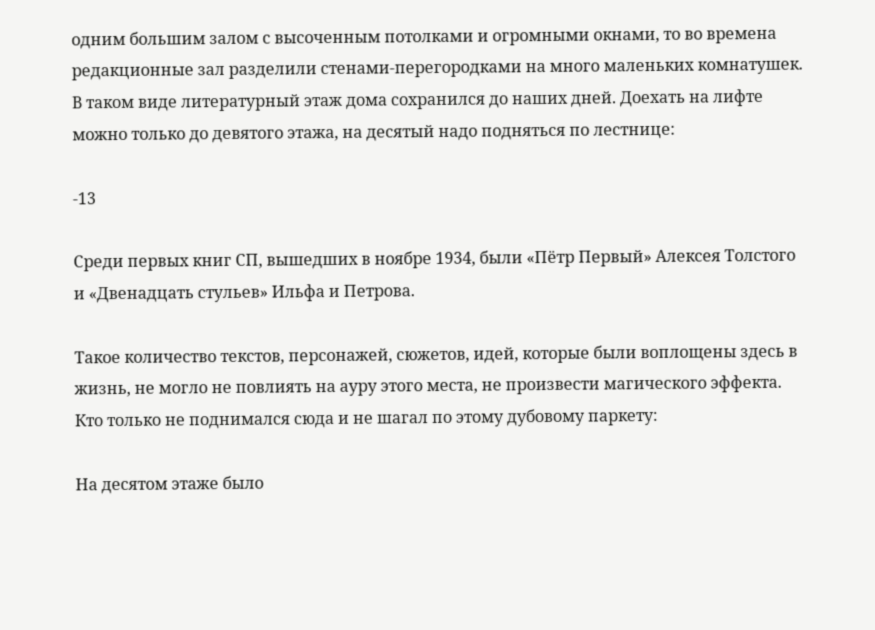одним большим залом с высоченным потолками и огромными окнами, то во времена редакционные зал разделили стенами-перегородками на много маленьких комнатушек. В таком виде литературный этаж дома сохранился до наших дней. Доехать на лифте можно только до девятого этажа, на десятый надо подняться по лестнице:

-13

Среди первых книг СП, вышедших в ноябре 1934, были «Пётр Первый» Алексея Толстого и «Двенадцать стульев» Ильфа и Петрова.

Такое количество текстов, персонажей, сюжетов, идей, которые были воплощены здесь в жизнь, не могло не повлиять на ауру этого места, не произвести магического эффекта. Кто только не поднимался сюда и не шагал по этому дубовому паркету:

На десятом этаже было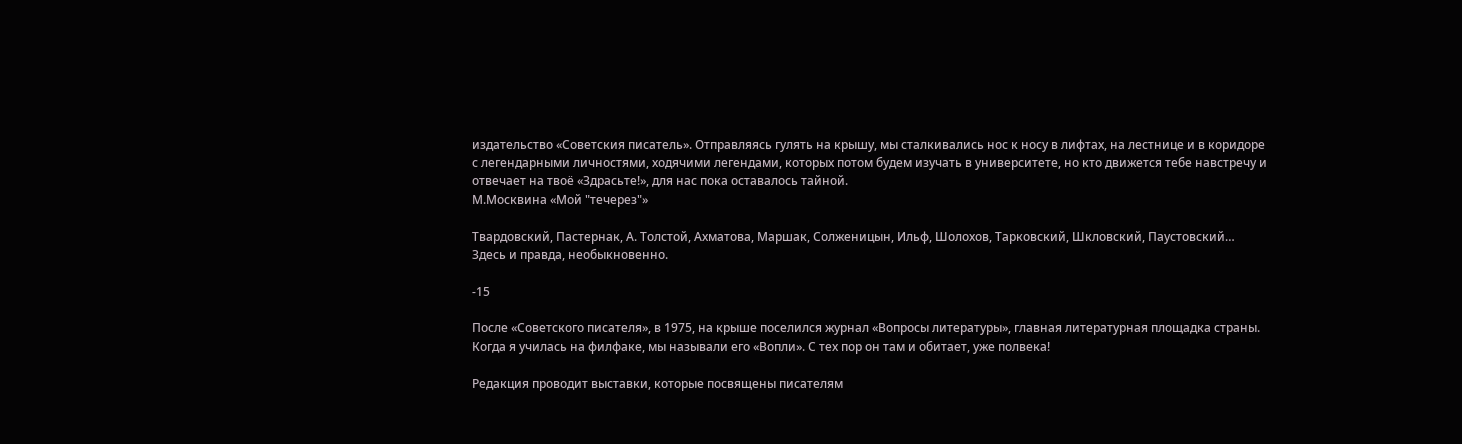издательство «Советския писатель». Отправляясь гулять на крышу, мы сталкивались нос к носу в лифтах, на лестнице и в коридоре с легендарными личностями, ходячими легендами, которых потом будем изучать в университете, но кто движется тебе навстречу и отвечает на твоё «Здрасьте!», для нас пока оставалось тайной.
М.Москвина «Мой "течерез"»

Твардовский, Пастернак, А. Толстой, Ахматова, Маршак, Солженицын, Ильф, Шолохов, Тарковский, Шкловский, Паустовский… Здесь и правда, необыкновенно.

-15

После «Советского писателя», в 1975, на крыше поселился журнал «Вопросы литературы», главная литературная площадка страны. Когда я училась на филфаке, мы называли его «Вопли». С тех пор он там и обитает, уже полвека!

Редакция проводит выставки, которые посвящены писателям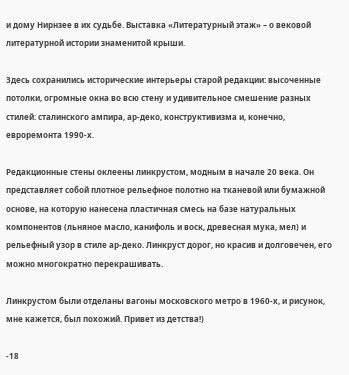и дому Нирнзее в их судьбе. Выставка «Литературный этаж» – о вековой литературной истории знаменитой крыши.

Здесь сохранились исторические интерьеры старой редакции: высоченные потолки, огромные окна во всю стену и удивительное смешение разных стилей: сталинского ампира, ар-деко, конструктивизма и, конечно, евроремонта 1990-х.

Редакционные стены оклеены линкрустом, модным в начале 20 века. Он представляет собой плотное рельефное полотно на тканевой или бумажной основе, на которую нанесена пластичная смесь на базе натуральных компонентов (льняное масло, канифоль и воск, древесная мука, мел) и рельефный узор в стиле ар-деко. Линкруст дорог, но красив и долговечен, его можно многократно перекрашивать.

Линкрустом были отделаны вагоны московского метро в 1960-х, и рисунок, мне кажется, был похожий. Привет из детства!)

-18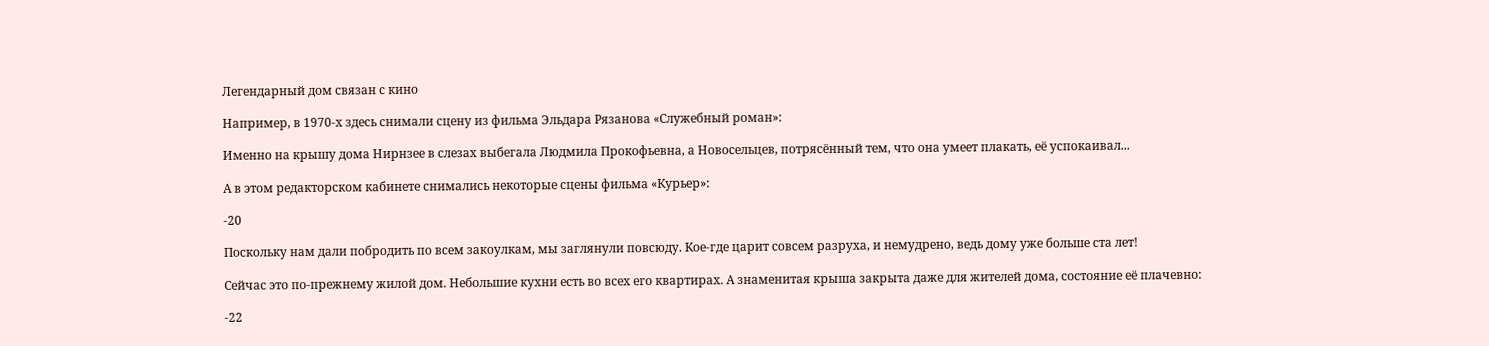Легендарный дом связан с кино

Например, в 1970-х здесь снимали сцену из фильма Эльдара Рязанова «Служебный роман»:

Именно на крышу дома Нирнзее в слезах выбегала Людмила Прокофьевна, а Новосельцев, потрясённый тем, что она умеет плакать, её успокаивал...

А в этом редакторском кабинете снимались некоторые сцены фильма «Курьер»:

-20

Поскольку нам дали побродить по всем закоулкам, мы заглянули повсюду. Кое-где царит совсем разруха, и немудрено, ведь дому уже больше ста лет!

Сейчас это по-прежнему жилой дом. Небольшие кухни есть во всех его квартирах. А знаменитая крыша закрыта даже для жителей дома, состояние её плачевно:

-22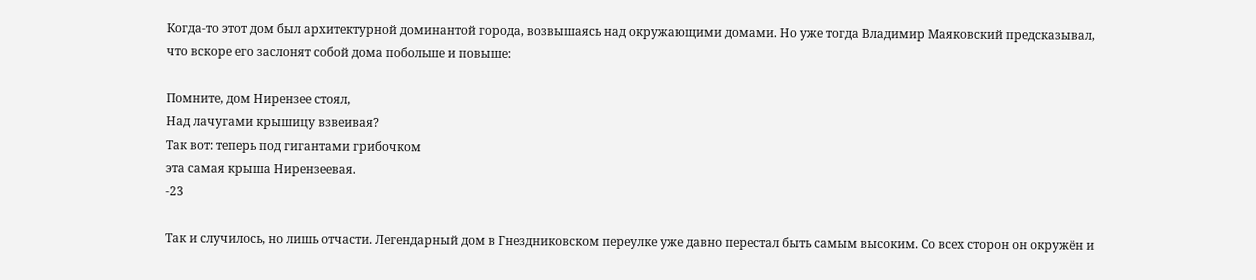Когда-то этот дом был архитектурной доминантой города, возвышаясь над окружающими домами. Но уже тогда Владимир Маяковский предсказывал, что вскоре его заслонят собой дома побольше и повыше:

Помните, дом Нирензее стоял,
Над лачугами крышицу взвеивая?
Так вот: теперь под гигантами грибочком
эта самая крыша Нирензеевая.
-23

Так и случилось, но лишь отчасти. Легендарный дом в Гнездниковском переулке уже давно перестал быть самым высоким. Со всех сторон он окружён и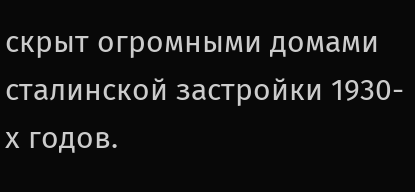скрыт огромными домами сталинской застройки 1930-х годов.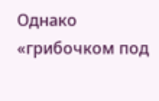Однако «грибочком под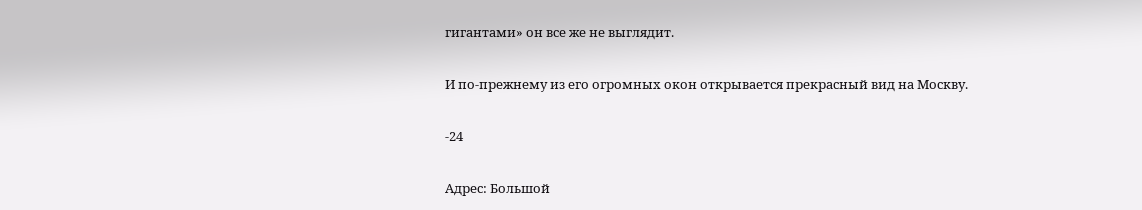гигантами» он все же не выглядит.

И по-прежнему из его огромных окон открывается прекрасный вид на Москву.

-24

Адрес: Большой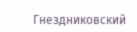Гнездниковский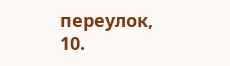переулок, 10.